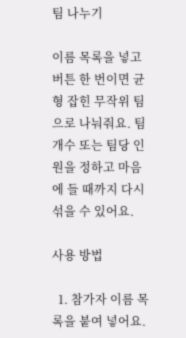팀 나누기

이름 목록을 넣고 버튼 한 번이면 균형 잡힌 무작위 팀으로 나눠줘요. 팀 개수 또는 팀당 인원을 정하고 마음에 들 때까지 다시 섞을 수 있어요.

사용 방법

  1. 참가자 이름 목록을 붙여 넣어요.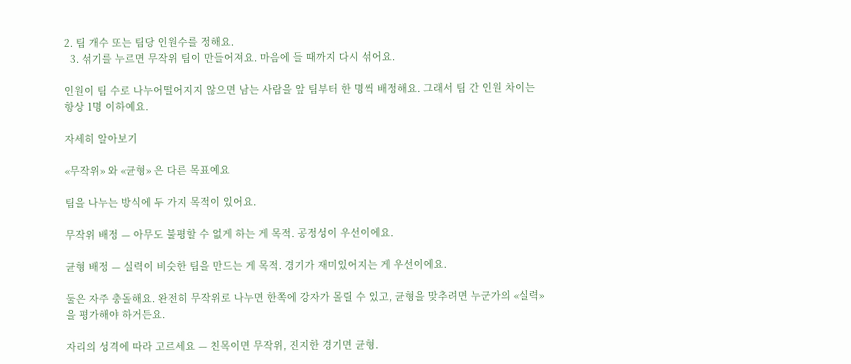2. 팀 개수 또는 팀당 인원수를 정해요.
  3. 섞기를 누르면 무작위 팀이 만들어져요. 마음에 들 때까지 다시 섞어요.

인원이 팀 수로 나누어떨어지지 않으면 남는 사람을 앞 팀부터 한 명씩 배정해요. 그래서 팀 간 인원 차이는 항상 1명 이하예요.

자세히 알아보기

«무작위» 와 «균형» 은 다른 목표예요

팀을 나누는 방식에 두 가지 목적이 있어요.

무작위 배정 — 아무도 불평할 수 없게 하는 게 목적. 공정성이 우선이에요.

균형 배정 — 실력이 비슷한 팀을 만드는 게 목적. 경기가 재미있어지는 게 우선이에요.

둘은 자주 충돌해요. 완전히 무작위로 나누면 한쪽에 강자가 몰릴 수 있고, 균형을 맞추려면 누군가의 «실력» 을 평가해야 하거든요.

자리의 성격에 따라 고르세요 — 친목이면 무작위, 진지한 경기면 균형.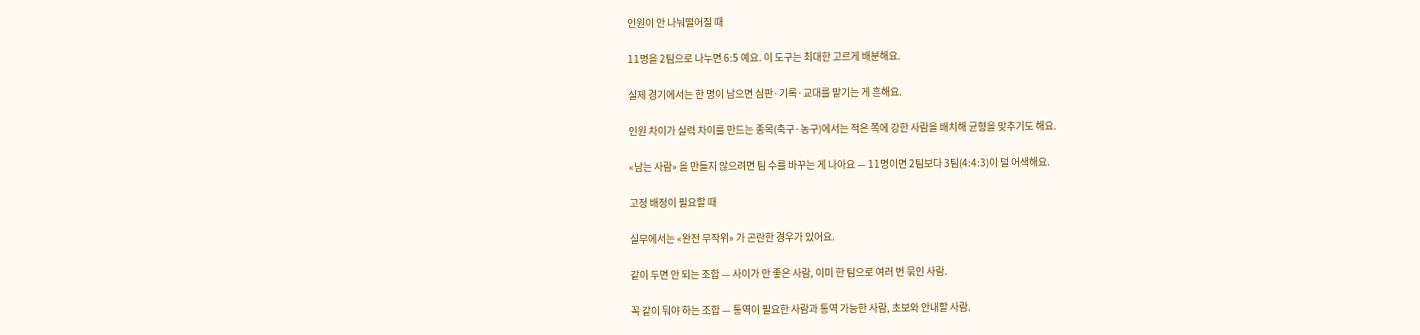인원이 안 나눠떨어질 때

11명을 2팀으로 나누면 6:5 예요. 이 도구는 최대한 고르게 배분해요.

실제 경기에서는 한 명이 남으면 심판·기록·교대를 맡기는 게 흔해요.

인원 차이가 실력 차이를 만드는 종목(축구·농구)에서는 적은 쪽에 강한 사람을 배치해 균형을 맞추기도 해요.

«남는 사람» 을 만들지 않으려면 팀 수를 바꾸는 게 나아요 — 11명이면 2팀보다 3팀(4:4:3)이 덜 어색해요.

고정 배정이 필요할 때

실무에서는 «완전 무작위» 가 곤란한 경우가 있어요.

같이 두면 안 되는 조합 — 사이가 안 좋은 사람, 이미 한 팀으로 여러 번 묶인 사람.

꼭 같이 둬야 하는 조합 — 통역이 필요한 사람과 통역 가능한 사람, 초보와 안내할 사람.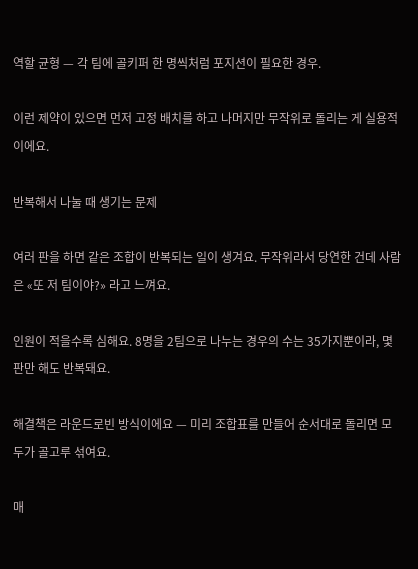역할 균형 — 각 팀에 골키퍼 한 명씩처럼 포지션이 필요한 경우.

이런 제약이 있으면 먼저 고정 배치를 하고 나머지만 무작위로 돌리는 게 실용적이에요.

반복해서 나눌 때 생기는 문제

여러 판을 하면 같은 조합이 반복되는 일이 생겨요. 무작위라서 당연한 건데 사람은 «또 저 팀이야?» 라고 느껴요.

인원이 적을수록 심해요. 8명을 2팀으로 나누는 경우의 수는 35가지뿐이라, 몇 판만 해도 반복돼요.

해결책은 라운드로빈 방식이에요 — 미리 조합표를 만들어 순서대로 돌리면 모두가 골고루 섞여요.

매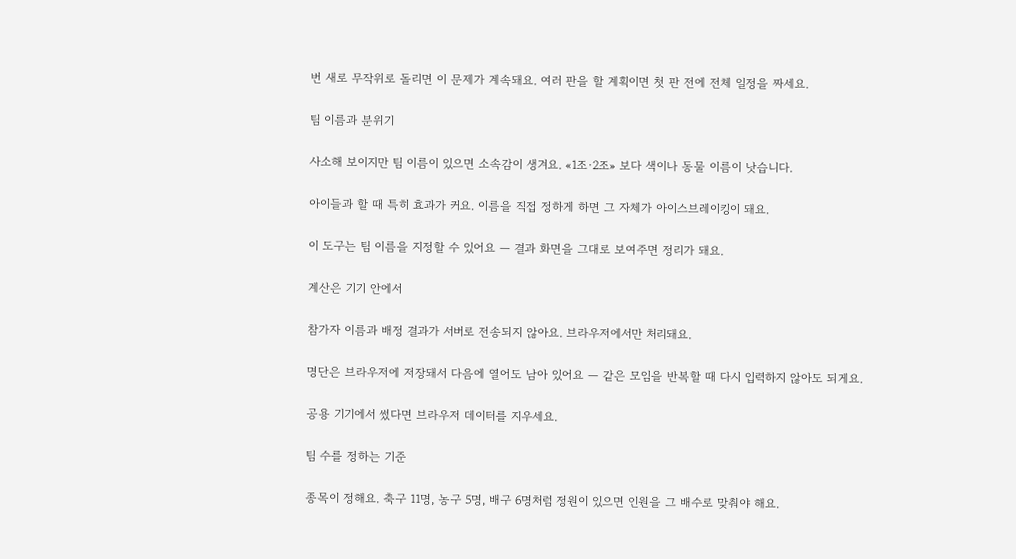번 새로 무작위로 돌리면 이 문제가 계속돼요. 여러 판을 할 계획이면 첫 판 전에 전체 일정을 짜세요.

팀 이름과 분위기

사소해 보이지만 팀 이름이 있으면 소속감이 생겨요. «1조·2조» 보다 색이나 동물 이름이 낫습니다.

아이들과 할 때 특히 효과가 커요. 이름을 직접 정하게 하면 그 자체가 아이스브레이킹이 돼요.

이 도구는 팀 이름을 지정할 수 있어요 — 결과 화면을 그대로 보여주면 정리가 돼요.

계산은 기기 안에서

참가자 이름과 배정 결과가 서버로 전송되지 않아요. 브라우저에서만 처리돼요.

명단은 브라우저에 저장돼서 다음에 열어도 남아 있어요 — 같은 모임을 반복할 때 다시 입력하지 않아도 되게요.

공용 기기에서 썼다면 브라우저 데이터를 지우세요.

팀 수를 정하는 기준

종목이 정해요. 축구 11명, 농구 5명, 배구 6명처럼 정원이 있으면 인원을 그 배수로 맞춰야 해요.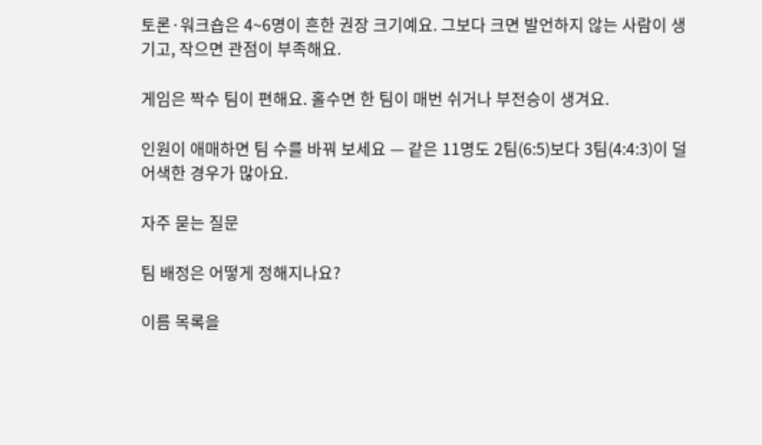토론·워크숍은 4~6명이 흔한 권장 크기예요. 그보다 크면 발언하지 않는 사람이 생기고, 작으면 관점이 부족해요.

게임은 짝수 팀이 편해요. 홀수면 한 팀이 매번 쉬거나 부전승이 생겨요.

인원이 애매하면 팀 수를 바꿔 보세요 — 같은 11명도 2팀(6:5)보다 3팀(4:4:3)이 덜 어색한 경우가 많아요.

자주 묻는 질문

팀 배정은 어떻게 정해지나요?

이름 목록을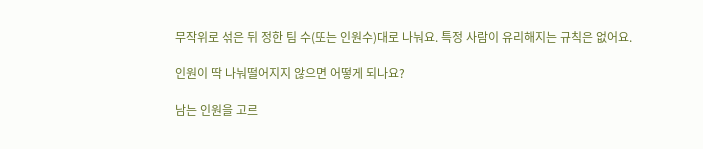무작위로 섞은 뒤 정한 팀 수(또는 인원수)대로 나눠요. 특정 사람이 유리해지는 규칙은 없어요.

인원이 딱 나눠떨어지지 않으면 어떻게 되나요?

남는 인원을 고르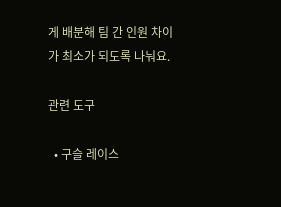게 배분해 팀 간 인원 차이가 최소가 되도록 나눠요.

관련 도구

  • 구슬 레이스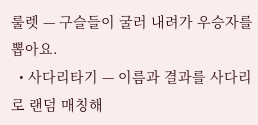룰렛 — 구슬들이 굴러 내려가 우승자를 뽑아요.
  • 사다리타기 — 이름과 결과를 사다리로 랜덤 매칭해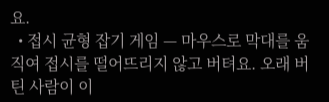요.
  • 접시 균형 잡기 게임 — 마우스로 막대를 움직여 접시를 떨어뜨리지 않고 버텨요. 오래 버틴 사람이 이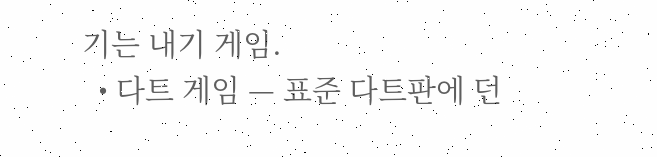기는 내기 게임.
  • 다트 게임 — 표준 다트판에 던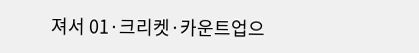져서 01·크리켓·카운트업으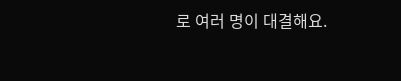로 여러 명이 대결해요.